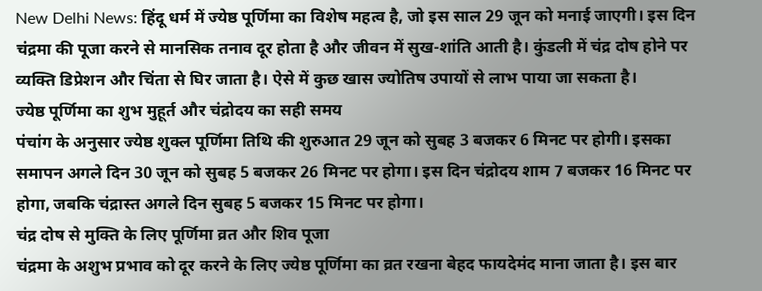New Delhi News: हिंदू धर्म में ज्येष्ठ पूर्णिमा का विशेष महत्व है, जो इस साल 29 जून को मनाई जाएगी। इस दिन चंद्रमा की पूजा करने से मानसिक तनाव दूर होता है और जीवन में सुख-शांति आती है। कुंडली में चंद्र दोष होने पर व्यक्ति डिप्रेशन और चिंता से घिर जाता है। ऐसे में कुछ खास ज्योतिष उपायों से लाभ पाया जा सकता है।
ज्येष्ठ पूर्णिमा का शुभ मुहूर्त और चंद्रोदय का सही समय
पंचांग के अनुसार ज्येष्ठ शुक्ल पूर्णिमा तिथि की शुरुआत 29 जून को सुबह 3 बजकर 6 मिनट पर होगी। इसका समापन अगले दिन 30 जून को सुबह 5 बजकर 26 मिनट पर होगा। इस दिन चंद्रोदय शाम 7 बजकर 16 मिनट पर होगा, जबकि चंद्रास्त अगले दिन सुबह 5 बजकर 15 मिनट पर होगा।
चंद्र दोष से मुक्ति के लिए पूर्णिमा व्रत और शिव पूजा
चंद्रमा के अशुभ प्रभाव को दूर करने के लिए ज्येष्ठ पूर्णिमा का व्रत रखना बेहद फायदेमंद माना जाता है। इस बार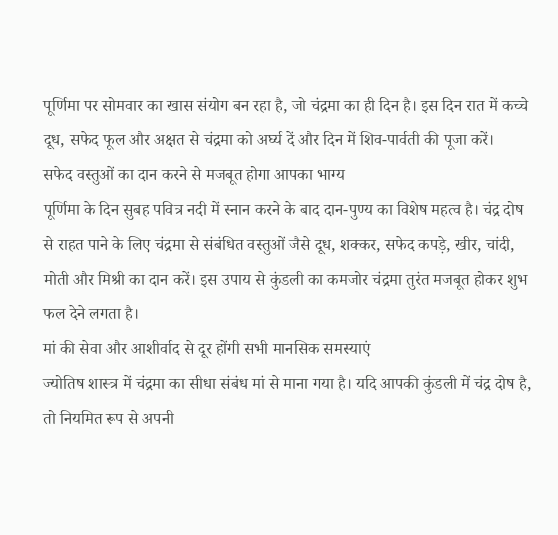पूर्णिमा पर सोमवार का खास संयोग बन रहा है, जो चंद्रमा का ही दिन है। इस दिन रात में कच्चे दूध, सफेद फूल और अक्षत से चंद्रमा को अर्घ्य दें और दिन में शिव-पार्वती की पूजा करें।
सफेद वस्तुओं का दान करने से मजबूत होगा आपका भाग्य
पूर्णिमा के दिन सुबह पवित्र नदी में स्नान करने के बाद दान-पुण्य का विशेष महत्व है। चंद्र दोष से राहत पाने के लिए चंद्रमा से संबंधित वस्तुओं जैसे दूध, शक्कर, सफेद कपड़े, खीर, चांदी, मोती और मिश्री का दान करें। इस उपाय से कुंडली का कमजोर चंद्रमा तुरंत मजबूत होकर शुभ फल देने लगता है।
मां की सेवा और आशीर्वाद से दूर होंगी सभी मानसिक समस्याएं
ज्योतिष शास्त्र में चंद्रमा का सीधा संबंध मां से माना गया है। यदि आपकी कुंडली में चंद्र दोष है, तो नियमित रूप से अपनी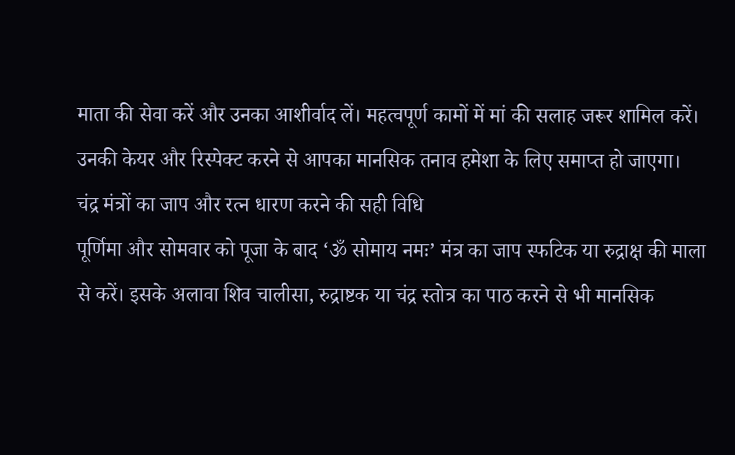माता की सेवा करें और उनका आशीर्वाद लें। महत्वपूर्ण कामों में मां की सलाह जरूर शामिल करें। उनकी केयर और रिस्पेक्ट करने से आपका मानसिक तनाव हमेशा के लिए समाप्त हो जाएगा।
चंद्र मंत्रों का जाप और रत्न धारण करने की सही विधि
पूर्णिमा और सोमवार को पूजा के बाद ‘ॐ सोमाय नमः’ मंत्र का जाप स्फटिक या रुद्राक्ष की माला से करें। इसके अलावा शिव चालीसा, रुद्राष्टक या चंद्र स्तोत्र का पाठ करने से भी मानसिक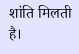शांति मिलती है।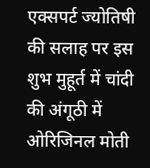एक्सपर्ट ज्योतिषी की सलाह पर इस शुभ मुहूर्त में चांदी की अंगूठी में ओरिजिनल मोती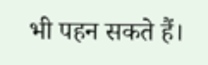भी पहन सकते हैं।